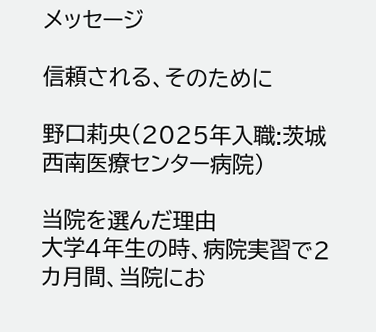メッセージ

信頼される、そのために

野口莉央(2025年入職:茨城西南医療センター病院)

当院を選んだ理由
大学4年生の時、病院実習で2カ月間、当院にお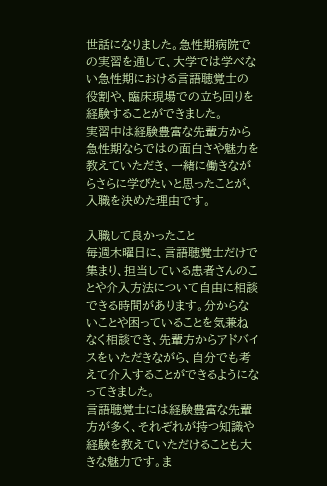世話になりました。急性期病院での実習を通して、大学では学べない急性期における言語聴覚士の役割や、臨床現場での立ち回りを経験することができました。
実習中は経験豊富な先輩方から急性期ならではの面白さや魅力を教えていただき、一緒に働きながらさらに学びたいと思ったことが、入職を決めた理由です。

入職して良かったこと
毎週木曜日に、言語聴覚士だけで集まり、担当している患者さんのことや介入方法について自由に相談できる時間があります。分からないことや困っていることを気兼ねなく相談でき、先輩方からアドバイスをいただきながら、自分でも考えて介入することができるようになってきました。
言語聴覚士には経験豊富な先輩方が多く、それぞれが持つ知識や経験を教えていただけることも大きな魅力です。ま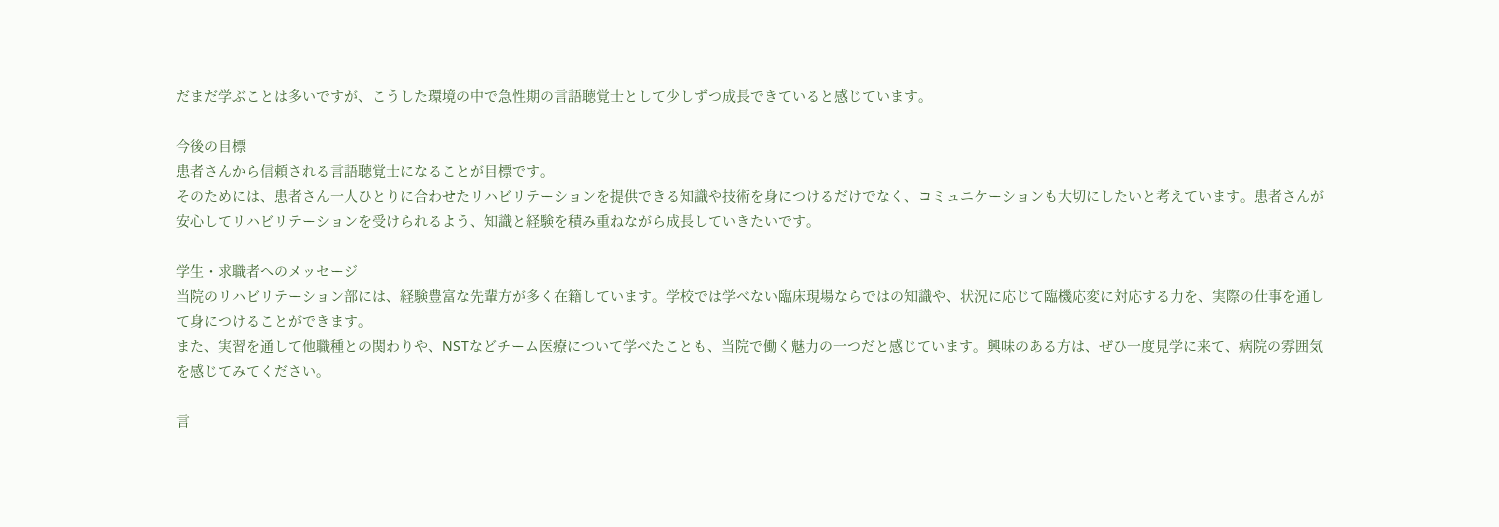だまだ学ぶことは多いですが、こうした環境の中で急性期の言語聴覚士として少しずつ成長できていると感じています。

今後の目標
患者さんから信頼される言語聴覚士になることが目標です。
そのためには、患者さん一人ひとりに合わせたリハビリテーションを提供できる知識や技術を身につけるだけでなく、コミュニケーションも大切にしたいと考えています。患者さんが安心してリハビリテーションを受けられるよう、知識と経験を積み重ねながら成長していきたいです。

学生・求職者へのメッセージ
当院のリハビリテーション部には、経験豊富な先輩方が多く在籍しています。学校では学べない臨床現場ならではの知識や、状況に応じて臨機応変に対応する力を、実際の仕事を通して身につけることができます。
また、実習を通して他職種との関わりや、NSTなどチーム医療について学べたことも、当院で働く魅力の一つだと感じています。興味のある方は、ぜひ一度見学に来て、病院の雰囲気を感じてみてください。

言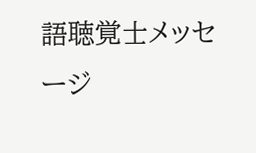語聴覚士メッセージ